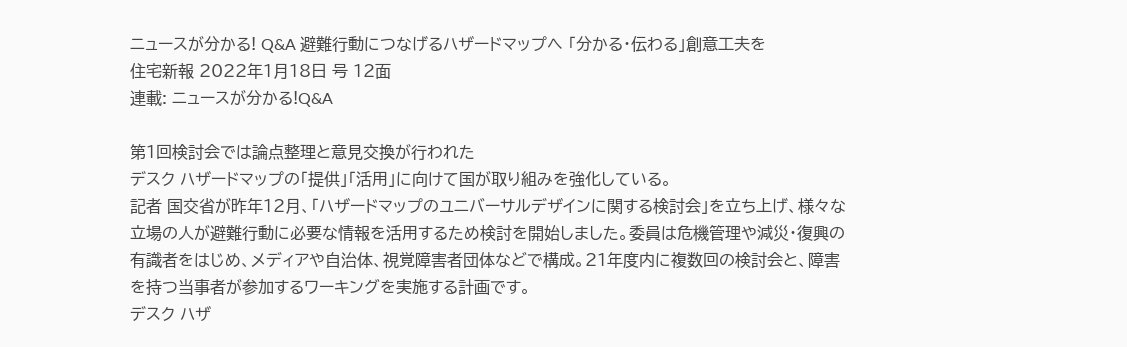ニュースが分かる! Q&A 避難行動につなげるハザードマップへ 「分かる・伝わる」創意工夫を
住宅新報 2022年1月18日 号 12面
連載: ニュースが分かる!Q&A

第1回検討会では論点整理と意見交換が行われた
デスク ハザードマップの「提供」「活用」に向けて国が取り組みを強化している。
記者 国交省が昨年12月、「ハザードマップのユニバーサルデザインに関する検討会」を立ち上げ、様々な立場の人が避難行動に必要な情報を活用するため検討を開始しました。委員は危機管理や減災・復興の有識者をはじめ、メディアや自治体、視覚障害者団体などで構成。21年度内に複数回の検討会と、障害を持つ当事者が参加するワーキングを実施する計画です。
デスク ハザ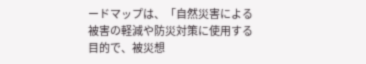ードマップは、「自然災害による被害の軽減や防災対策に使用する目的で、被災想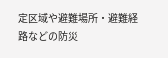定区域や避難場所・避難経路などの防災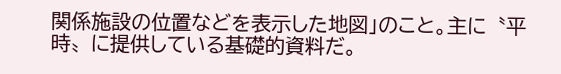関係施設の位置などを表示した地図」のこと。主に〝平時〟に提供している基礎的資料だ。